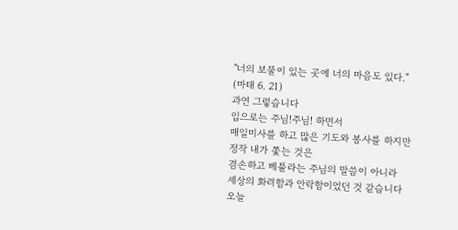"너의 보물이 있는 곳에 너의 마음도 있다." (마태 6. 21)
과연 그렇습니다
입으로는 주님!주님! 하면서
매일미사를 하고 많은 기도와 봉사를 하지만
정작 내가 쫓는 것은
겸손하고 베풀라는 주님의 말씀이 아니라
세상의 화려함과 안락함이었던 것 같습니다
오늘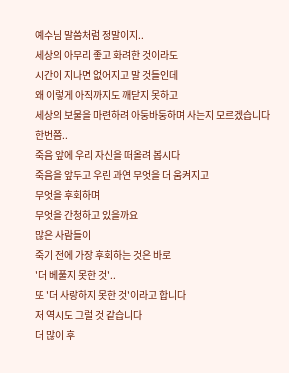예수님 말씀처럼 정말이지..
세상의 아무리 좋고 화려한 것이라도
시간이 지나면 없어지고 말 것들인데
왜 이렇게 아직까지도 깨닫지 못하고
세상의 보물을 마련하려 아둥바둥하며 사는지 모르겠습니다
한번쯤..
죽음 앞에 우리 자신을 떠올려 봅시다
죽음을 앞두고 우린 과연 무엇을 더 움켜지고
무엇을 후회하며
무엇을 간청하고 있을까요
많은 사람들이
죽기 전에 가장 후회하는 것은 바로
'더 베풀지 못한 것'..
또 '더 사랑하지 못한 것'이라고 합니다
저 역시도 그럴 것 같습니다
더 많이 후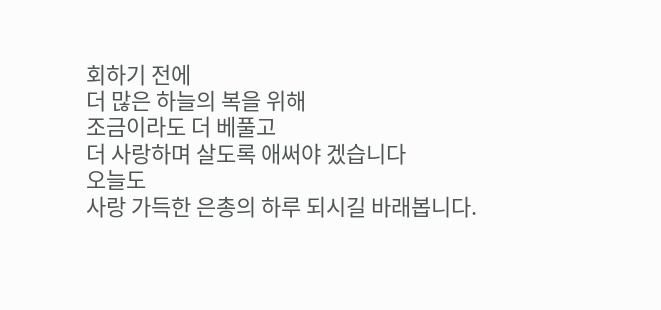회하기 전에
더 많은 하늘의 복을 위해
조금이라도 더 베풀고
더 사랑하며 살도록 애써야 겠습니다
오늘도
사랑 가득한 은총의 하루 되시길 바래봅니다.